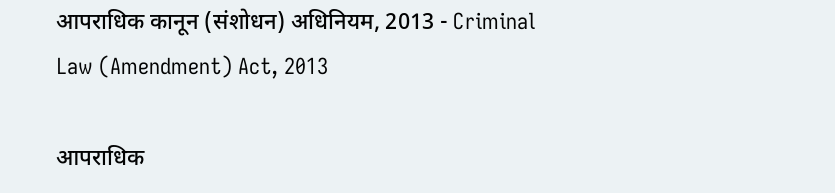आपराधिक कानून (संशोधन) अधिनियम, 2013 - Criminal Law (Amendment) Act, 2013

आपराधिक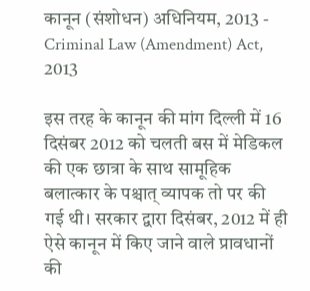कानून (संशोधन) अधिनियम, 2013 - Criminal Law (Amendment) Act, 2013

इस तरह के कानून की मांग दिल्ली में 16 दिसंबर 2012 को चलती बस में मेडिकल की एक छात्रा के साथ सामूहिक बलात्कार के पश्चात् व्यापक तो पर की गई थी। सरकार द्वारा दिसंबर, 2012 में ही ऐसे कानून में किए जाने वाले प्रावधानों की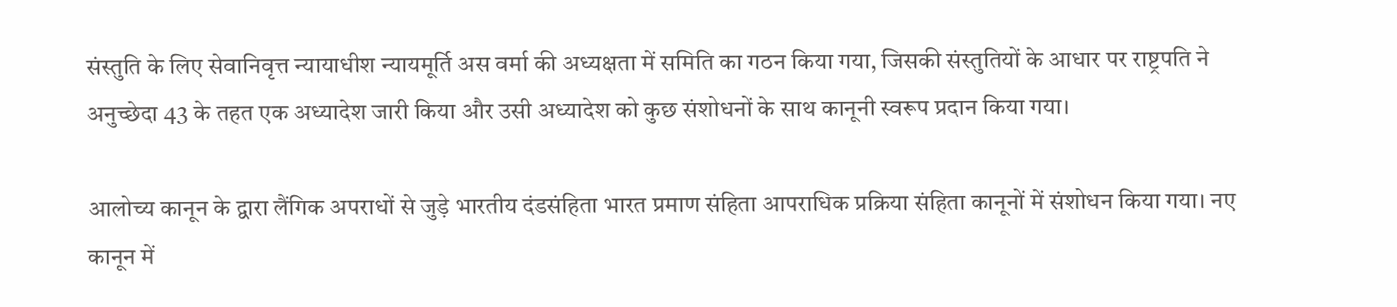संस्तुति के लिए सेवानिवृत्त न्यायाधीश न्यायमूर्ति अस वर्मा की अध्यक्षता में समिति का गठन किया गया, जिसकी संस्तुतियों के आधार पर राष्ट्रपति ने अनुच्छेदा 43 के तहत एक अध्यादेश जारी किया और उसी अध्यादेश को कुछ संशोधनों के साथ कानूनी स्वरूप प्रदान किया गया।

आलोच्य कानून के द्वारा लैंगिक अपराधों से जुड़े भारतीय दंडसंहिता भारत प्रमाण संहिता आपराधिक प्रक्रिया संहिता कानूनों में संशोधन किया गया। नए कानून में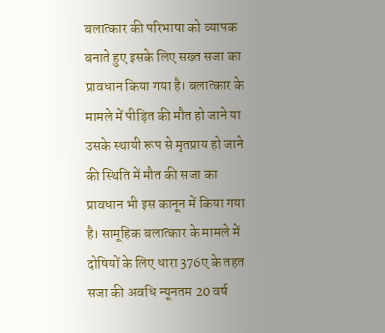बलात्कार की परिभाषा को व्यापक बनाते हुए इसके लिए सख्त सजा का प्रावधान किया गया है। बलात्कार के मामले में पीड़ित की मौत हो जाने या उसके स्थायी रूप से मृतप्राय हो जाने की स्थिति में मौत की सजा का प्रावधान भी इस कानून में किया गया है। सामूहिक बलात्कार के मामले में दोषियों के लिए धारा 376ए के तहत सजा की अवधि न्यूनतम 20 वर्ष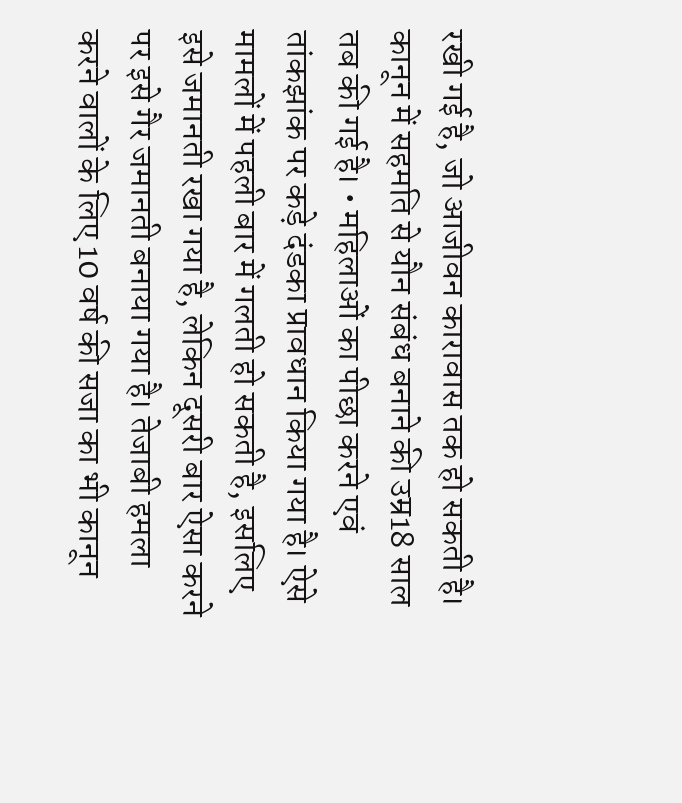रखी गई है, जो आजीवन कारावास तक हो सकती है। कानून में सहमति से यौन संबंध बनाने की उम्र18 साल तब की गई है। • महिलाओं का पीछा करने एवं तांकझांक पर कड़े दंडका प्रावधान किया गया है। ऐसे मामलों में पहली बार में गलती हो सकती है, इसलिए इसे जमानती रखा गया है, लेकिन दूसरी बार ऐसा करने पर इसे गैर जमानती बनाया गया है। तेजाबी हमला करने वालों के लिए 10 वर्ष की सजा का भी कानून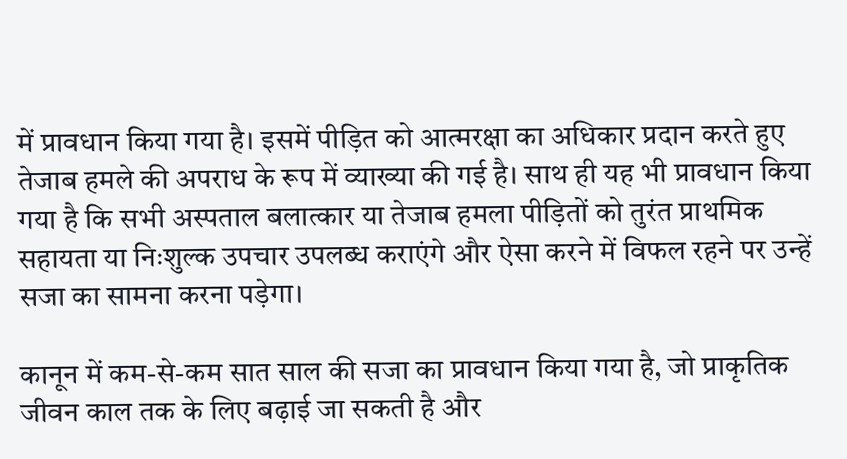में प्रावधान किया गया है। इसमें पीड़ित को आत्मरक्षा का अधिकार प्रदान करते हुए तेजाब हमले की अपराध के रूप में व्याख्या की गई है। साथ ही यह भी प्रावधान किया गया है कि सभी अस्पताल बलात्कार या तेजाब हमला पीड़ितों को तुरंत प्राथमिक सहायता या निःशुल्क उपचार उपलब्ध कराएंगे और ऐसा करने में विफल रहने पर उन्हें सजा का सामना करना पड़ेगा।

कानून में कम-से-कम सात साल की सजा का प्रावधान किया गया है, जो प्राकृतिक जीवन काल तक के लिए बढ़ाई जा सकती है और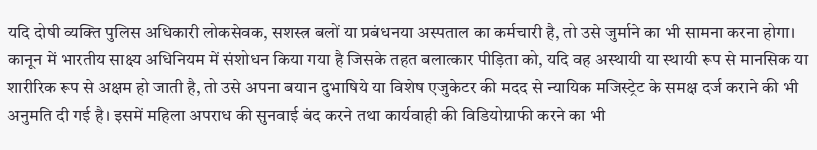यदि दोषी व्यक्ति पुलिस अधिकारी लोकसेवक, सशस्त्र बलों या प्रबंधनया अस्पताल का कर्मचारी है, तो उसे जुर्माने का भी सामना करना होगा। कानून में भारतीय साक्ष्य अधिनियम में संशोधन किया गया है जिसके तहत बलात्कार पीड़िता को, यदि वह अस्थायी या स्थायी रूप से मानसिक या शारीरिक रूप से अक्षम हो जाती है, तो उसे अपना बयान दुभाषिये या विशेष एजुकेटर की मदद से न्यायिक मजिस्ट्रेट के समक्ष दर्ज कराने की भी अनुमति दी गई है। इसमें महिला अपराध की सुनवाई बंद करने तथा कार्यवाही की विडियोग्राफी करने का भी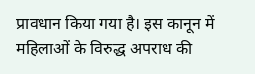प्रावधान किया गया है। इस कानून में महिलाओं के विरुद्ध अपराध की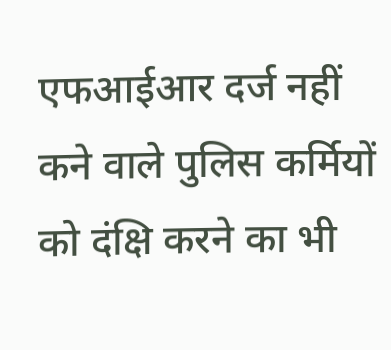एफआईआर दर्ज नहीं कने वाले पुलिस कर्मियों को दंक्षि करने का भी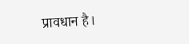प्रावधान है।